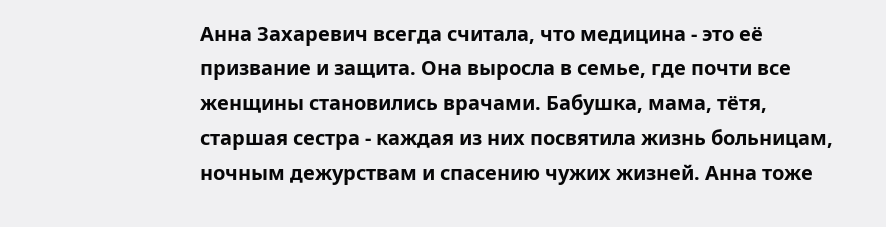Анна Захаревич всегда считала, что медицина - это её призвание и защита. Она выросла в семье, где почти все женщины становились врачами. Бабушка, мама, тётя, старшая сестра - каждая из них посвятила жизнь больницам, ночным дежурствам и спасению чужих жизней. Анна тоже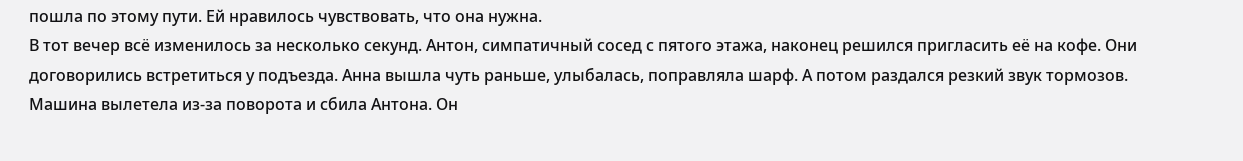пошла по этому пути. Ей нравилось чувствовать, что она нужна.
В тот вечер всё изменилось за несколько секунд. Антон, симпатичный сосед с пятого этажа, наконец решился пригласить её на кофе. Они договорились встретиться у подъезда. Анна вышла чуть раньше, улыбалась, поправляла шарф. А потом раздался резкий звук тормозов. Машина вылетела из-за поворота и сбила Антона. Он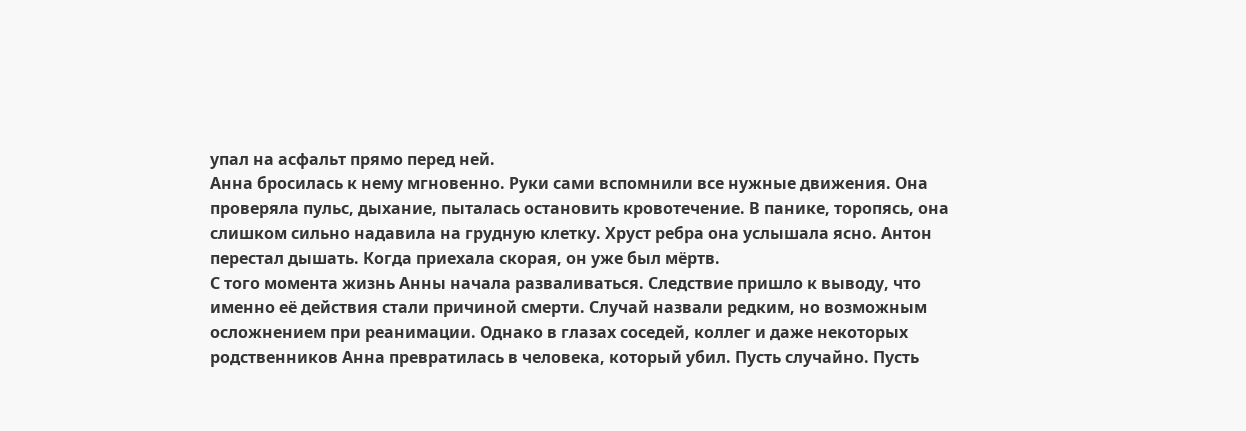упал на асфальт прямо перед ней.
Анна бросилась к нему мгновенно. Руки сами вспомнили все нужные движения. Она проверяла пульс, дыхание, пыталась остановить кровотечение. В панике, торопясь, она слишком сильно надавила на грудную клетку. Хруст ребра она услышала ясно. Антон перестал дышать. Когда приехала скорая, он уже был мёртв.
С того момента жизнь Анны начала разваливаться. Следствие пришло к выводу, что именно её действия стали причиной смерти. Случай назвали редким, но возможным осложнением при реанимации. Однако в глазах соседей, коллег и даже некоторых родственников Анна превратилась в человека, который убил. Пусть случайно. Пусть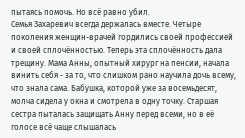пытаясь помочь. Но всё равно убил.
Семья Захаревич всегда держалась вместе. Четыре поколения женщин-врачей гордились своей профессией и своей сплочённостью. Теперь эта сплочённость дала трещину. Мама Анны, опытный хирург на пенсии, начала винить себя - за то, что слишком рано научила дочь всему, что знала сама. Бабушка, которой уже за восемьдесят, молча сидела у окна и смотрела в одну точку. Старшая сестра пыталась защищать Анну перед всеми, но в её голосе всё чаще слышалась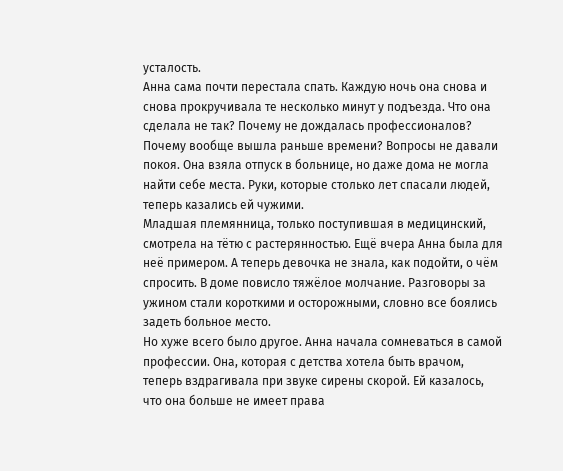усталость.
Анна сама почти перестала спать. Каждую ночь она снова и снова прокручивала те несколько минут у подъезда. Что она сделала не так? Почему не дождалась профессионалов? Почему вообще вышла раньше времени? Вопросы не давали покоя. Она взяла отпуск в больнице, но даже дома не могла найти себе места. Руки, которые столько лет спасали людей, теперь казались ей чужими.
Младшая племянница, только поступившая в медицинский, смотрела на тётю с растерянностью. Ещё вчера Анна была для неё примером. А теперь девочка не знала, как подойти, о чём спросить. В доме повисло тяжёлое молчание. Разговоры за ужином стали короткими и осторожными, словно все боялись задеть больное место.
Но хуже всего было другое. Анна начала сомневаться в самой профессии. Она, которая с детства хотела быть врачом, теперь вздрагивала при звуке сирены скорой. Ей казалось, что она больше не имеет права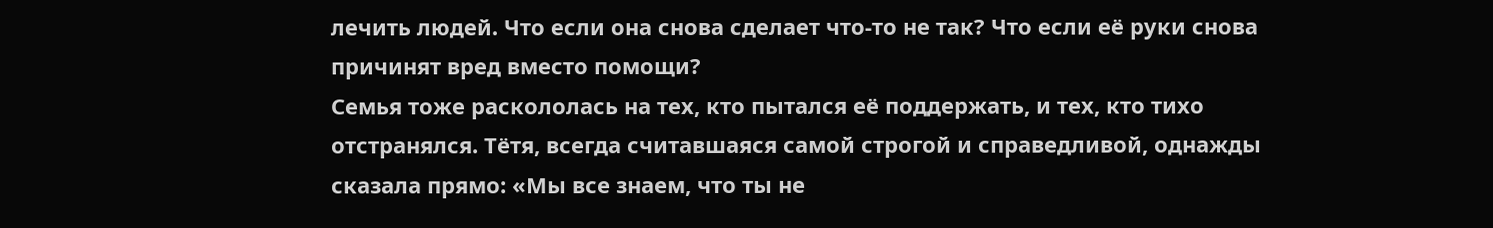лечить людей. Что если она снова сделает что-то не так? Что если её руки снова причинят вред вместо помощи?
Семья тоже раскололась на тех, кто пытался её поддержать, и тех, кто тихо отстранялся. Тётя, всегда считавшаяся самой строгой и справедливой, однажды сказала прямо: «Мы все знаем, что ты не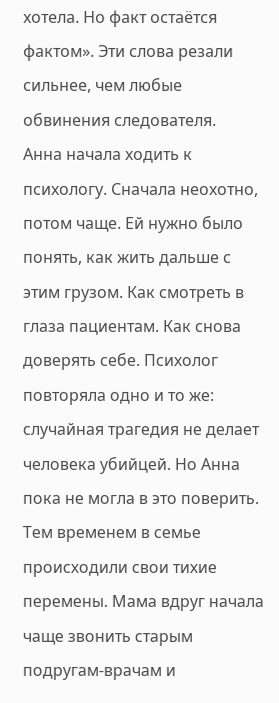хотела. Но факт остаётся фактом». Эти слова резали сильнее, чем любые обвинения следователя.
Анна начала ходить к психологу. Сначала неохотно, потом чаще. Ей нужно было понять, как жить дальше с этим грузом. Как смотреть в глаза пациентам. Как снова доверять себе. Психолог повторяла одно и то же: случайная трагедия не делает человека убийцей. Но Анна пока не могла в это поверить.
Тем временем в семье происходили свои тихие перемены. Мама вдруг начала чаще звонить старым подругам-врачам и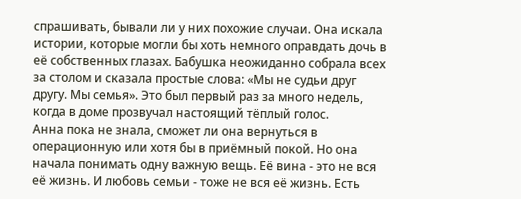спрашивать, бывали ли у них похожие случаи. Она искала истории, которые могли бы хоть немного оправдать дочь в её собственных глазах. Бабушка неожиданно собрала всех за столом и сказала простые слова: «Мы не судьи друг другу. Мы семья». Это был первый раз за много недель, когда в доме прозвучал настоящий тёплый голос.
Анна пока не знала, сможет ли она вернуться в операционную или хотя бы в приёмный покой. Но она начала понимать одну важную вещь. Её вина - это не вся её жизнь. И любовь семьи - тоже не вся её жизнь. Есть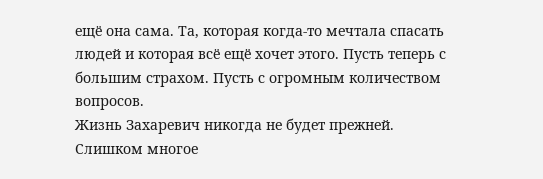ещё она сама. Та, которая когда-то мечтала спасать людей и которая всё ещё хочет этого. Пусть теперь с большим страхом. Пусть с огромным количеством вопросов.
Жизнь Захаревич никогда не будет прежней. Слишком многое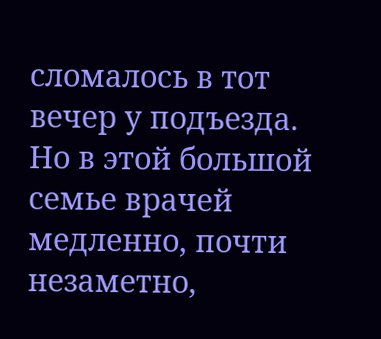сломалось в тот вечер у подъезда. Но в этой большой семье врачей медленно, почти незаметно,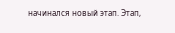начинался новый этап. Этап,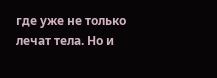где уже не только лечат тела. Но и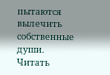пытаются вылечить собственные души.
Читать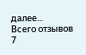далее...
Всего отзывов
7